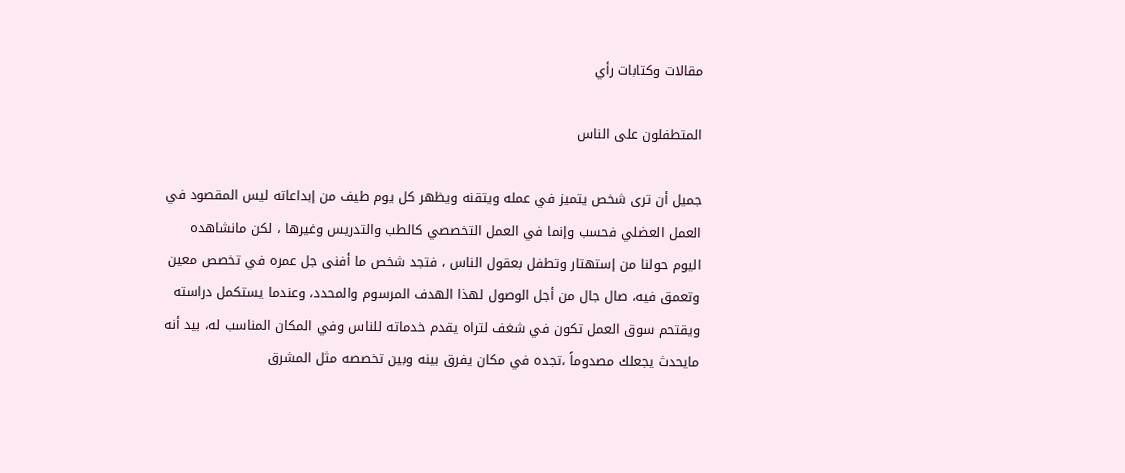مقالات وكتابات رأي

المتطفلون على الناس

جميل أن ترى شخص يتميز في عمله ويتقنه ويظهر كل يوم طيف من إبداعاته ليس المقصود في العمل العضلي فحسب وإنما في العمل التخصصي كالطب والتدريس وغيرها ، لكن مانشاهده اليوم حولنا من إستهتار وتطفل بعقول الناس ، فتجد شخص ما أفنى جل عمره في تخصص معين وتعمق فيه، صال جال من أجل الوصول لهذا الهدف المرسوم والمحدد، وعندما يستكمل دراسته ويقتحم سوق العمل تكون في شغف لتراه يقدم خدماته للناس وفي المكان المناسب له، بيد أنه مايحدث يجعلك مصدوماً ،تجده في مكان يفرق بينه وبين تخصصه مثل المشرق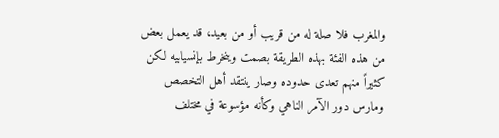والمغرب فلا صلة له من قريب أو من بعيد، قد يعمل بعض من هذه الفئة بهذه الطريقة بصمت وينخرط بإنسيابيه لكن كثيراً منهم تعدى حدوده وصار ينتقد أهل التخصص ومارس دور الآمر الناهي وكأنه مؤسوعة في مختلف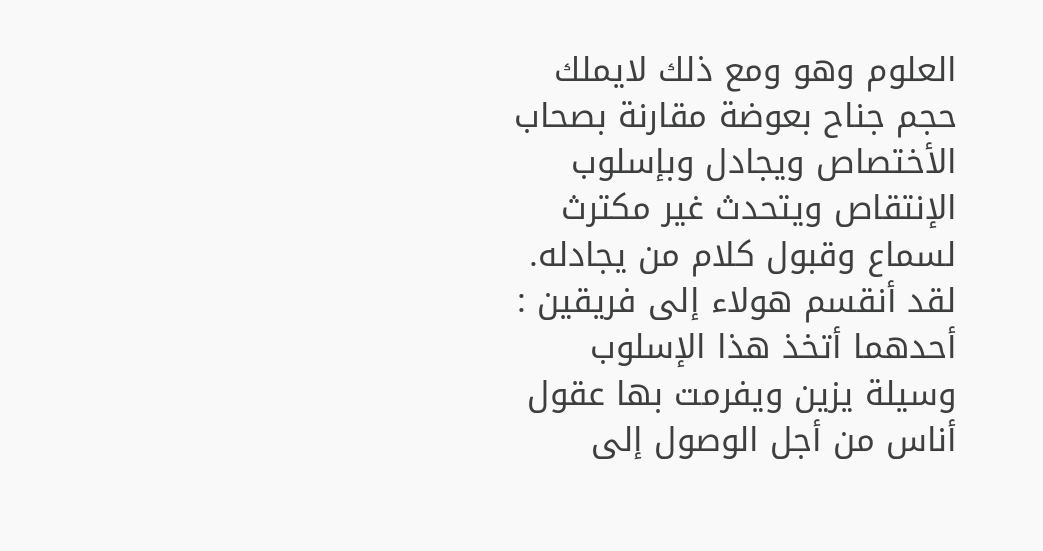العلوم وهو ومع ذلك لايملك حجم جناح بعوضة مقارنة بصحاب الأختصاص ويجادل وبإسلوب الإنتقاص ويتحدث غير مكترث لسماع وقبول كلام من يجادله.
لقد أنقسم هولاء إلى فريقين : أحدهما أتخذ هذا الإسلوب وسيلة يزين ويفرمت بها عقول أناس من أجل الوصول إلى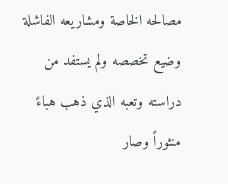مصالحه الخاصة ومشاريعه الفاشلة وضيع تخصصه ولم يستفد من دراسته وتعبه الذي ذهب هباءً منثوراً وصار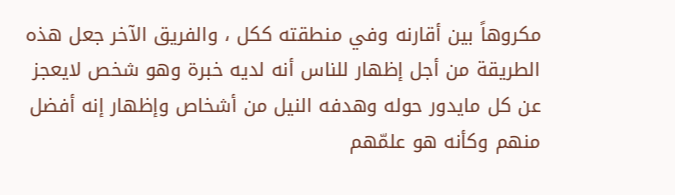مكروهاً بين أقارنه وفي منطقته ككل ، والفريق الآخر جعل هذه الطريقة من أجل إظهار للناس أنه لديه خبرة وهو شخص لايعجز عن كل مايدور حوله وهدفه النيل من أشخاص وإظهار إنه أفضل منهم وكأنه هو علمّهم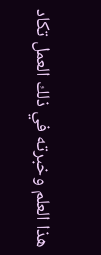هذا العلم وخبرته في ذلك العمل تكاد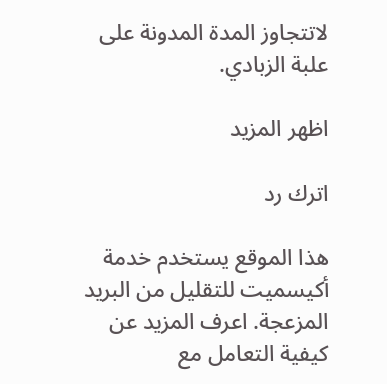لاتتجاوز المدة المدونة على علبة الزبادي.

اظهر المزيد

اترك رد

هذا الموقع يستخدم خدمة أكيسميت للتقليل من البريد المزعجة. اعرف المزيد عن كيفية التعامل مع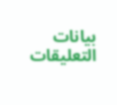بيانات التعليقات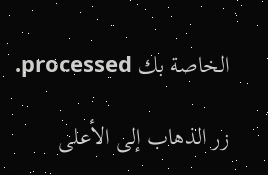الخاصة بك processed.

زر الذهاب إلى الأعلى